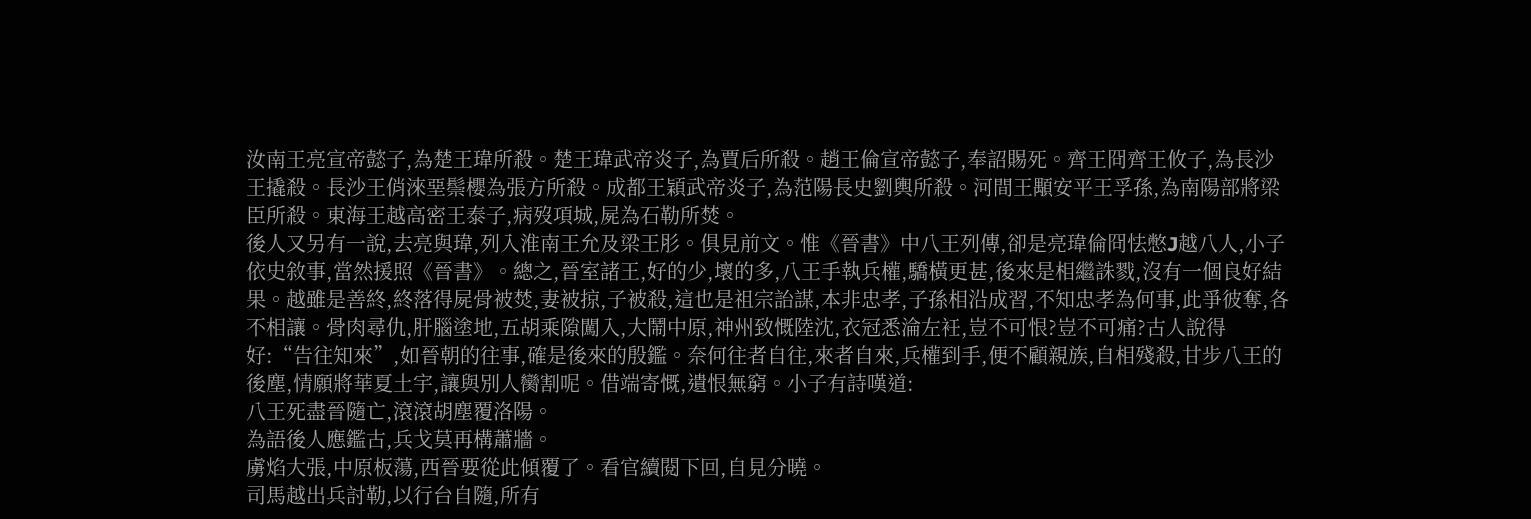汝南王亮宣帝懿子,為楚王瑋所殺。楚王瑋武帝炎子,為賈后所殺。趙王倫宣帝懿子,奉詔賜死。齊王冏齊王攸子,為長沙王撬殺。長沙王俏淶堊鬃櫻為張方所殺。成都王穎武帝炎子,為范陽長史劉輿所殺。河間王顒安平王孚孫,為南陽部將梁臣所殺。東海王越高密王泰子,病歿項城,屍為石勒所焚。
後人又另有一說,去亮與瑋,列入淮南王允及梁王肜。俱見前文。惟《晉書》中八王列傳,卻是亮瑋倫冏怯憋J越八人,小子依史敘事,當然援照《晉書》。總之,晉室諸王,好的少,壞的多,八王手執兵權,驕橫更甚,後來是相繼誅戮,沒有一個良好結果。越雖是善終,終落得屍骨被焚,妻被掠,子被殺,這也是祖宗詒謀,本非忠孝,子孫相沿成習,不知忠孝為何事,此爭彼奪,各不相讓。骨肉尋仇,肝腦塗地,五胡乘隙闖入,大鬧中原,神州致慨陸沈,衣冠悉淪左衽,豈不可恨?豈不可痛?古人說得好:“告往知來”,如晉朝的往事,確是後來的殷鑑。奈何往者自往,來者自來,兵權到手,便不顧親族,自相殘殺,甘步八王的後塵,情願將華夏土宇,讓與別人臠割呢。借端寄慨,遺恨無窮。小子有詩嘆道:
八王死盡晉隨亡,滾滾胡塵覆洛陽。
為語後人應鑑古,兵戈莫再構蕭牆。
虜焰大張,中原板蕩,西晉要從此傾覆了。看官續閱下回,自見分曉。
司馬越出兵討勒,以行台自隨,所有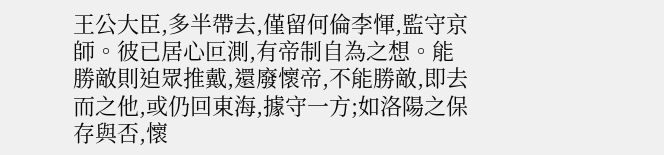王公大臣,多半帶去,僅留何倫李惲,監守京師。彼已居心叵測,有帝制自為之想。能勝敵則迫眾推戴,還廢懷帝,不能勝敵,即去而之他,或仍回東海,據守一方;如洛陽之保存與否,懷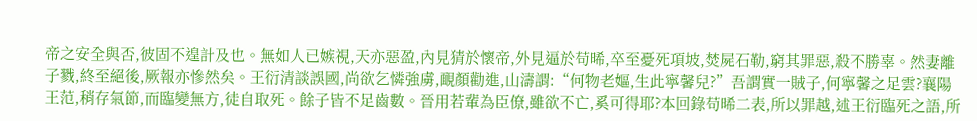帝之安全與否,彼固不遑計及也。無如人已嫉視,天亦惡盈,內見猜於懷帝,外見逼於苟晞,卒至憂死項坡,焚屍石勒,窮其罪惡,殺不勝辜。然妻離子戮,終至絕後,厥報亦慘然矣。王衍清談誤國,尚欲乞憐強虜,靦顏勸進,山濤謂:“何物老嫗,生此寧馨兒?”吾謂實一賊子,何寧馨之足雲?襄陽王范,稍存氣節,而臨變無方,徒自取死。餘子皆不足齒數。晉用若輩為臣僚,雖欲不亡,奚可得耶?本回錄苟晞二表,所以罪越,述王衍臨死之語,所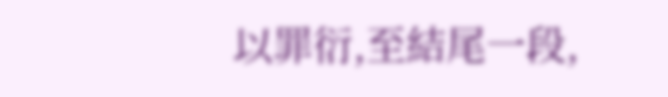以罪衍,至結尾一段,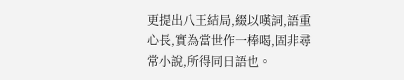更提出八王結局,綴以嘆詞,語重心長,實為當世作一棒喝,固非尋常小說,所得同日語也。